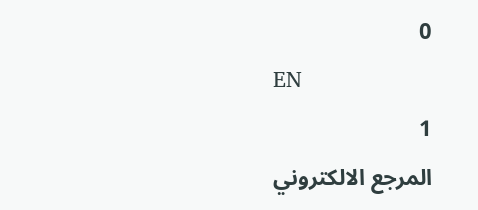0
EN
1
المرجع الالكتروني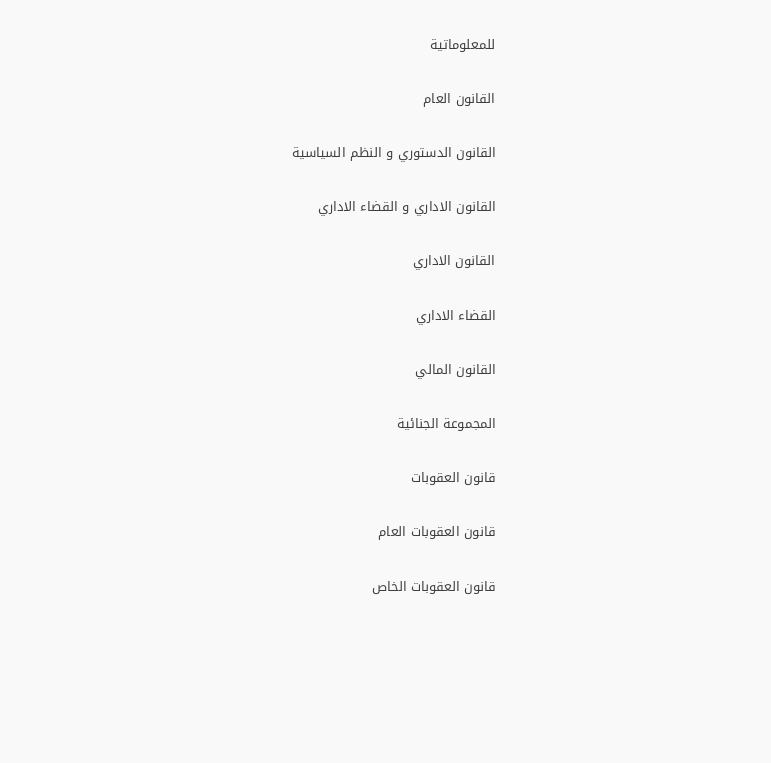للمعلوماتية

القانون العام

القانون الدستوري و النظم السياسية

القانون الاداري و القضاء الاداري

القانون الاداري

القضاء الاداري

القانون المالي

المجموعة الجنائية

قانون العقوبات

قانون العقوبات العام

قانون العقوبات الخاص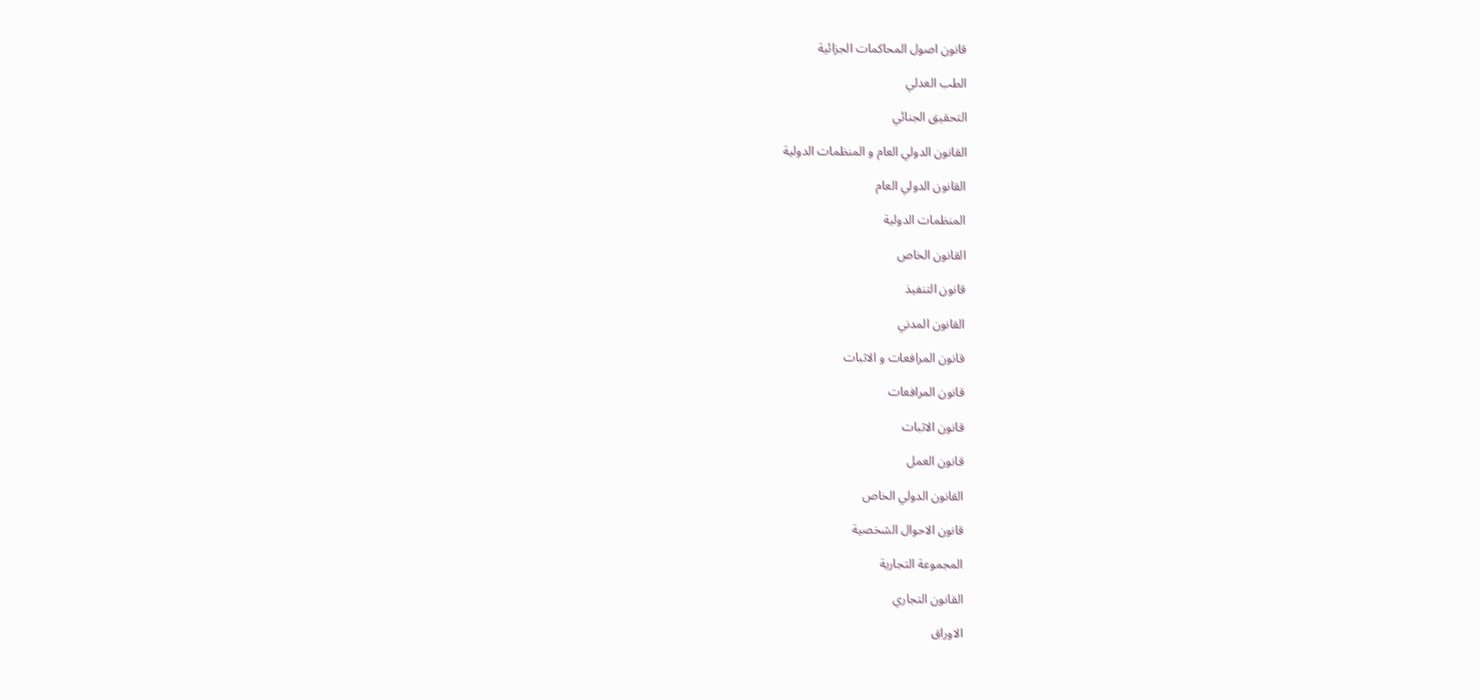قانون اصول المحاكمات الجزائية

الطب العدلي

التحقيق الجنائي

القانون الدولي العام و المنظمات الدولية

القانون الدولي العام

المنظمات الدولية

القانون الخاص

قانون التنفيذ

القانون المدني

قانون المرافعات و الاثبات

قانون المرافعات

قانون الاثبات

قانون العمل

القانون الدولي الخاص

قانون الاحوال الشخصية

المجموعة التجارية

القانون التجاري

الاوراق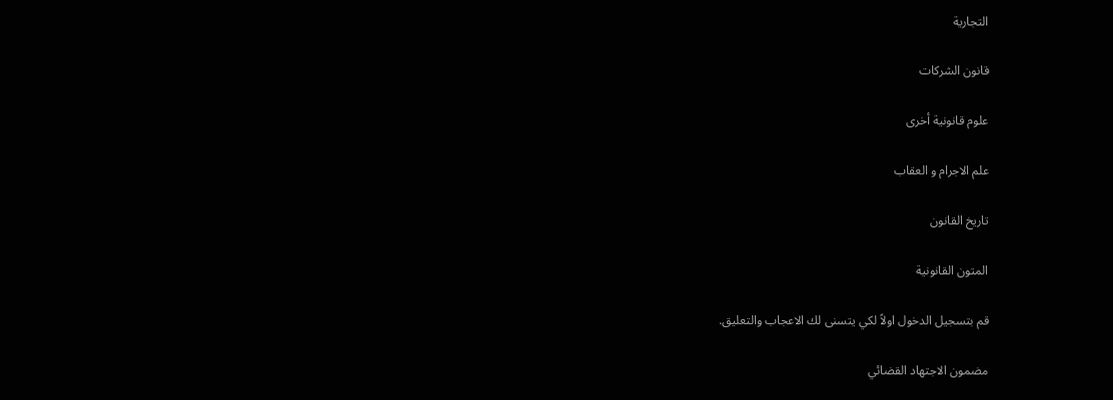التجارية

قانون الشركات

علوم قانونية أخرى

علم الاجرام و العقاب

تاريخ القانون

المتون القانونية

قم بتسجيل الدخول اولاً لكي يتسنى لك الاعجاب والتعليق.

مضمون الاجتهاد القضائي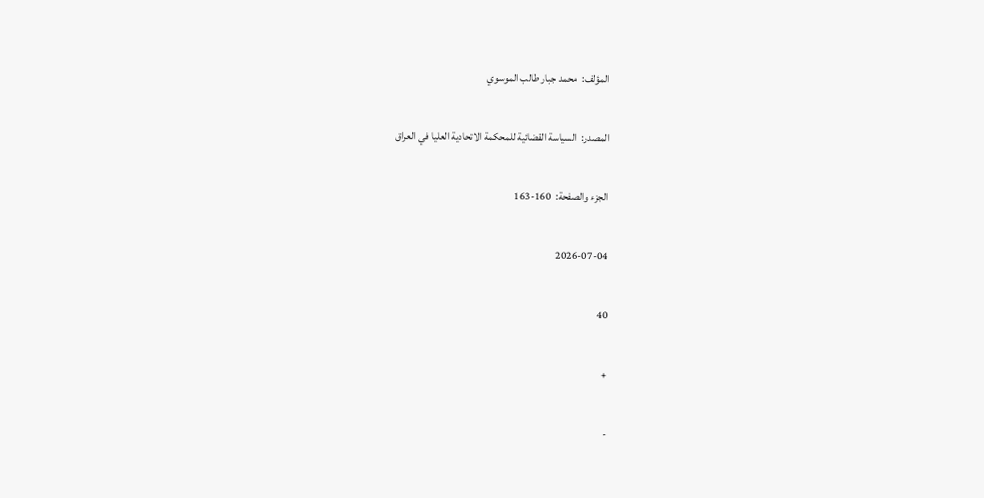المؤلف:  محمد جبار طالب الموسوي

المصدر:  السياسة القضائية للمحكمة الاتحادية العليا في العراق

الجزء والصفحة:  160-163

2026-07-04

40

+

-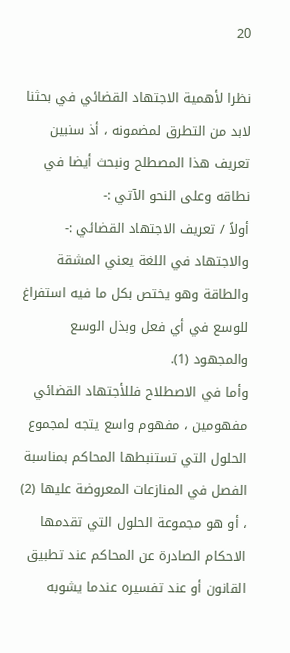20

نظرا لأهمية الاجتهاد القضائي في بحثنا لابد من التطرق لمضمونه ، أذ سنبين تعريف هذا المصطلح ونبحث أيضا في نطاقه وعلى النحو الآتي :-
أولاً / تعريف الاجتهاد القضائي :- والاجتهاد في اللغة يعني المشقة والطاقة وهو يختص بكل ما فيه استفراغ للوسع في أي فعل وبذل الوسع والمجهود (1).
وأما في الاصطلاح فللأجتهاد القضائي مفهومين ، مفهوم واسع يتجه لمجموع الحلول التي تستنبطها المحاكم بمناسبة الفصل في المنازعات المعروضة عليها (2) ، أو هو مجموعة الحلول التي تقدمها الاحكام الصادرة عن المحاكم عند تطبيق القانون أو عند تفسيره عندما يشوبه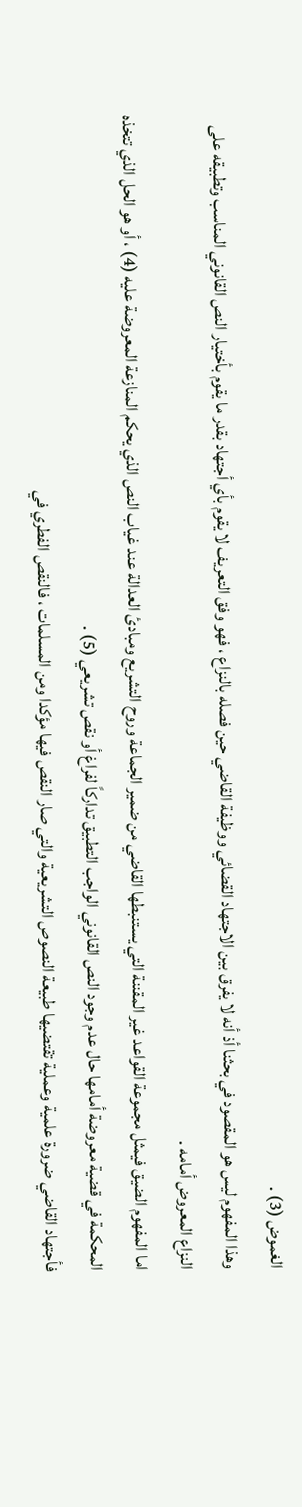الغموض (3) .
وهذا المفهوم ليس هو المقصود في بحثنا أذ أنه لا يفرق بين الاجتهاد القضائي ووظيفة القاضي حين فصله بالنزاع ، فهو وفق التعريف لا يقوم بأي أجتهاد بقدر ما يقوم بأختيار النص القانوني المناسب وتطبيقه على النزاع المعروض أمامه .
اما المفهوم الضيق فيمثل مجموعة القواعد غير المقننة التي يستنبطها القاضي من ضمير الجماعة وروح التشريع ومبادئ العدالة عند غياب النص الذي يحكم المنازعة المعروضة عليه (4) ، أو هو الحل الذي تتخذه المحكمة في قضية معروضة أمامها حال عدم وجود النص القانوني الواجب التطبيق تداركاً لفراغ أو نقص تشريعي (5) .
فأجتهاد القاضي ضرورة علمية وعملية تقتضيها طبيعة النصوص التشريعية والتي صار النقص فيها مؤكدا ومن المسلمات ، فالنقص الفطري في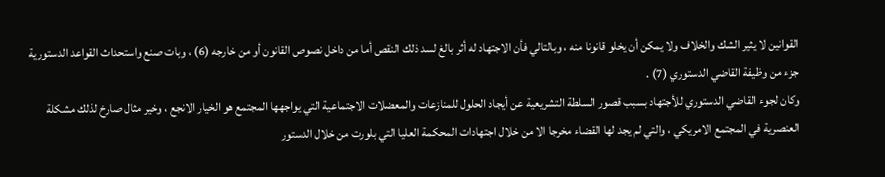القوانين لا يثير الشك والخلاف ولا يمكن أن يخلو قانونا منه ، وبالتالي فأن الاجتهاد له أثر بالغ لسد ذلك النقص أما من داخل نصوص القانون أو من خارجه (6) ، وبات صنع واستحداث القواعد الدستورية جزء من وظيفة القاضي الدستوري (7) .
وكان لجوء القاضي الدستوري للأجتهاد بسبب قصور السلطة التشريعية عن أيجاد الحلول للمنازعات والمعضلات الاجتماعية التي يواجهها المجتمع هو الخيار الانجع ، وخير مثال صارخ لذلك مشكلة العنصرية في المجتمع الامريكي ، والتي لم يجد لها القضاء مخرجا الا من خلال اجتهادات المحكمة العليا التي بلورت من خلال الدستور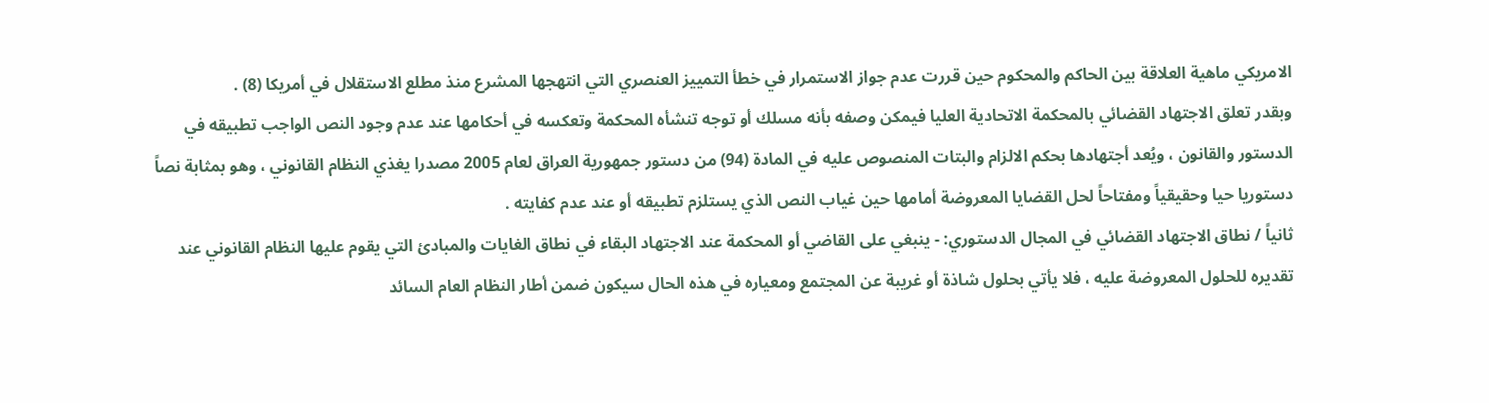الامريكي ماهية العلاقة بين الحاكم والمحكوم حين قررت عدم جواز الاستمرار في خطأ التمييز العنصري التي انتهجها المشرع منذ مطلع الاستقلال في أمريكا (8) .
وبقدر تعلق الاجتهاد القضائي بالمحكمة الاتحادية العليا فيمكن وصفه بأنه مسلك أو توجه تنشأه المحكمة وتعكسه في أحكامها عند عدم وجود النص الواجب تطبيقه في الدستور والقانون ، ويُعد أجتهادها بحكم الالزام والبتات المنصوص عليه في المادة (94) من دستور جمهورية العراق لعام 2005 مصدرا يغذي النظام القانوني ، وهو بمثابة نصاً دستوريا حيا وحقيقياً ومفتاحاً لحل القضايا المعروضة أمامها حين غياب النص الذي يستلزم تطبيقه أو عند عدم كفايته .
ثانياً / نطاق الاجتهاد القضائي في المجال الدستوري: - ينبغي على القاضي أو المحكمة عند الاجتهاد البقاء في نطاق الغايات والمبادئ التي يقوم عليها النظام القانوني عند تقديره للحلول المعروضة عليه ، فلا يأتي بحلول شاذة أو غريبة عن المجتمع ومعياره في هذه الحال سيكون ضمن أطار النظام العام السائد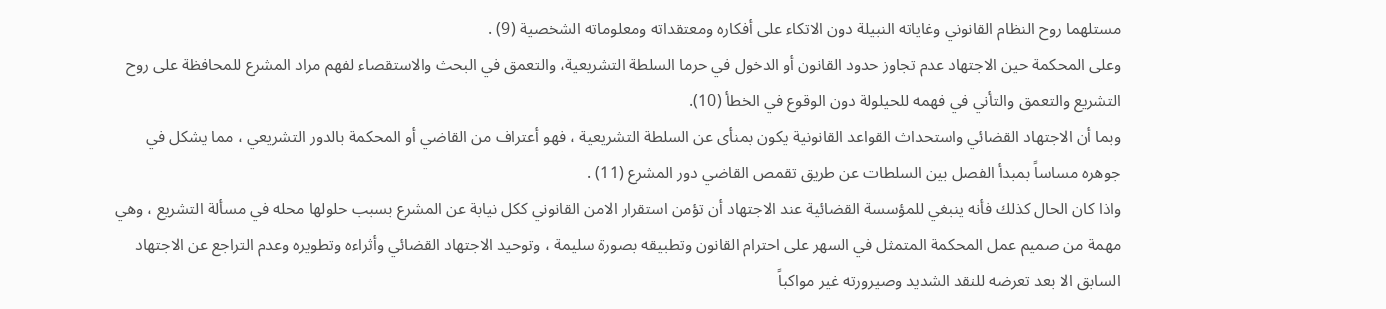مستلهما روح النظام القانوني وغاياته النبيلة دون الاتكاء على أفكاره ومعتقداته ومعلوماته الشخصية (9) .
وعلى المحكمة حين الاجتهاد عدم تجاوز حدود القانون أو الدخول في حرما السلطة التشريعية، والتعمق في البحث والاستقصاء لفهم مراد المشرع للمحافظة على روح التشريع والتعمق والتأني في فهمه للحيلولة دون الوقوع في الخطأ (10).
وبما أن الاجتهاد القضائي واستحداث القواعد القانونية يكون بمنأى عن السلطة التشريعية ، فهو أعتراف من القاضي أو المحكمة بالدور التشريعي ، مما يشكل في جوهره مساساً بمبدأ الفصل بين السلطات عن طريق تقمص القاضي دور المشرع (11) .
واذا كان الحال كذلك فأنه ينبغي للمؤسسة القضائية عند الاجتهاد أن تؤمن استقرار الامن القانوني ككل نيابة عن المشرع بسبب حلولها محله في مسألة التشريع ، وهي مهمة من صميم عمل المحكمة المتمثل في السهر على احترام القانون وتطبيقه بصورة سليمة ، وتوحيد الاجتهاد القضائي وأثراءه وتطويره وعدم التراجع عن الاجتهاد السابق الا بعد تعرضه للنقد الشديد وصيرورته غير مواكباً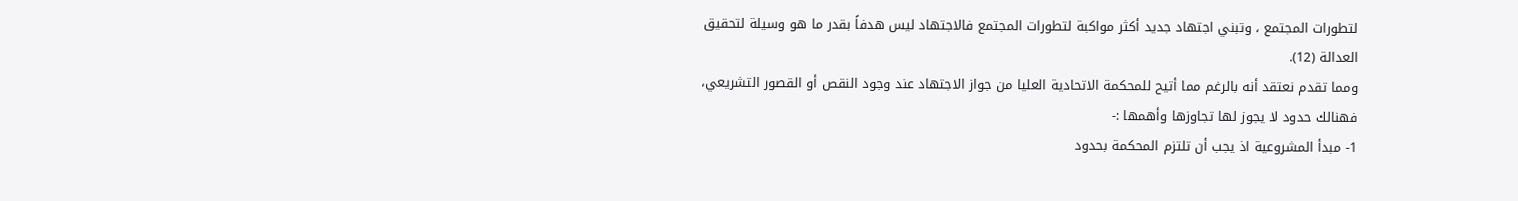لتطورات المجتمع ، وتبني اجتهاد جديد أكثر مواكبة لتطورات المجتمع فالاجتهاد ليس هدفاً بقدر ما هو وسيلة لتحقيق العدالة (12).
ومما تقدم نعتقد أنه بالرغم مما أتيح للمحكمة الاتحادية العليا من جواز الاجتهاد عند وجود النقص أو القصور التشريعي، فهنالك حدود لا يجوز لها تجاوزها وأهمها :-
1- مبدأ المشروعية اذ يجب أن تلتزم المحكمة بحدود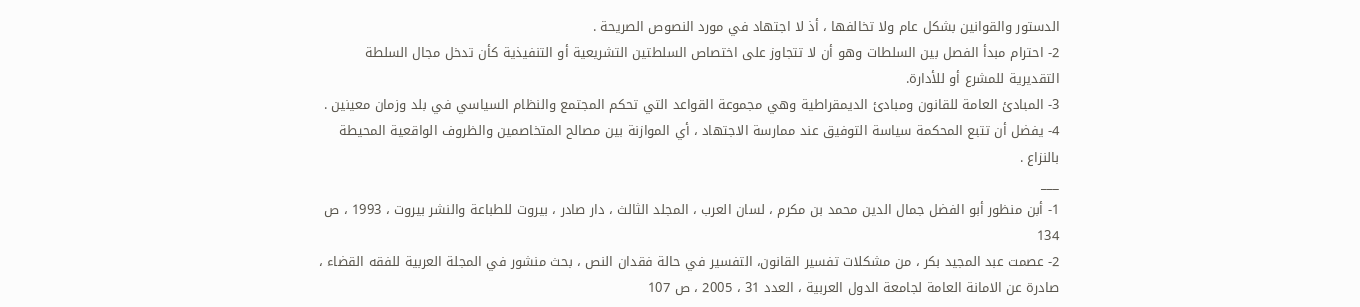الدستور والقوانين بشكل عام ولا تخالفها ، أذ لا اجتهاد في مورد النصوص الصريحة .
2- احترام مبدأ الفصل بين السلطات وهو أن لا تتجاوز على اختصاص السلطتين التشريعية أو التنفيذية كأن تدخل مجال السلطة التقديرية للمشرع أو للأدارة.
3- المبادئ العامة للقانون ومبادئ الديمقراطية وهي مجموعة القواعد التي تحكم المجتمع والنظام السياسي في بلد وزمان معينين .
4- يفضل أن تتبع المحكمة سياسة التوفيق عند ممارسة الاجتهاد ، أي الموازنة بين مصالح المتخاصمين والظروف الواقعية المحيطة بالنزاع .
___
1- أبن منظور أبو الفضل جمال الدين محمد بن مكرم ، لسان العرب ، المجلد الثالث ، دار صادر ، بيروت للطباعة والنشر بيروت ، 1993 ، ص 134
2- عصمت عبد المجيد بكر ، من مشكلات تفسير القانون، التفسير في حالة فقدان النص ، بحث منشور في المجلة العربية للفقه القضاء ، صادرة عن الامانة العامة لجامعة الدول العربية ، العدد 31 ، 2005 ، ص 107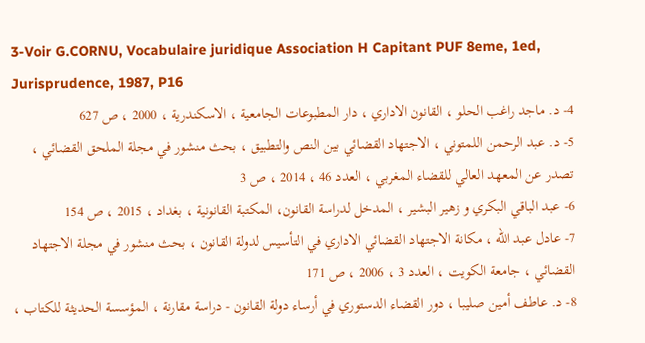3-Voir G.CORNU, Vocabulaire juridique Association H Capitant PUF 8eme, 1ed, Jurisprudence, 1987, P16
4- د. ماجد راغب الحلو ، القانون الاداري ، دار المطبوعات الجامعية ، الاسكندرية ، 2000 ، ص 627
5- د. عبد الرحمن اللمتوني ، الاجتهاد القضائي بين النص والتطبيق ، بحث منشور في مجلة الملحق القضائي ، تصدر عن المعهد العالي للقضاء المغربي ، العدد 46 ، 2014 ، ص 3
6- عبد الباقي البكري و زهير البشير ، المدخل لدراسة القانون، المكتبة القانونية ، بغداد ، 2015 ، ص 154
7- عادل عبد الله ، مكانة الاجتهاد القضائي الاداري في التأسيس لدولة القانون ، بحث منشور في مجلة الاجتهاد القضائي ، جامعة الكويت ، العدد 3 ، 2006 ، ص 171
8- د. عاطف أمين صليبا ، دور القضاء الدستوري في أرساء دولة القانون - دراسة مقارنة ، المؤسسة الحديثة للكتاب ،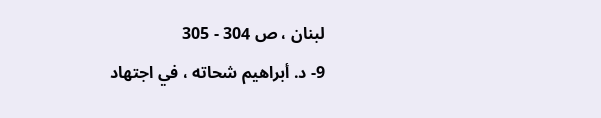لبنان ، ص 304 - 305
9- د. أبراهيم شحاته ، في اجتهاد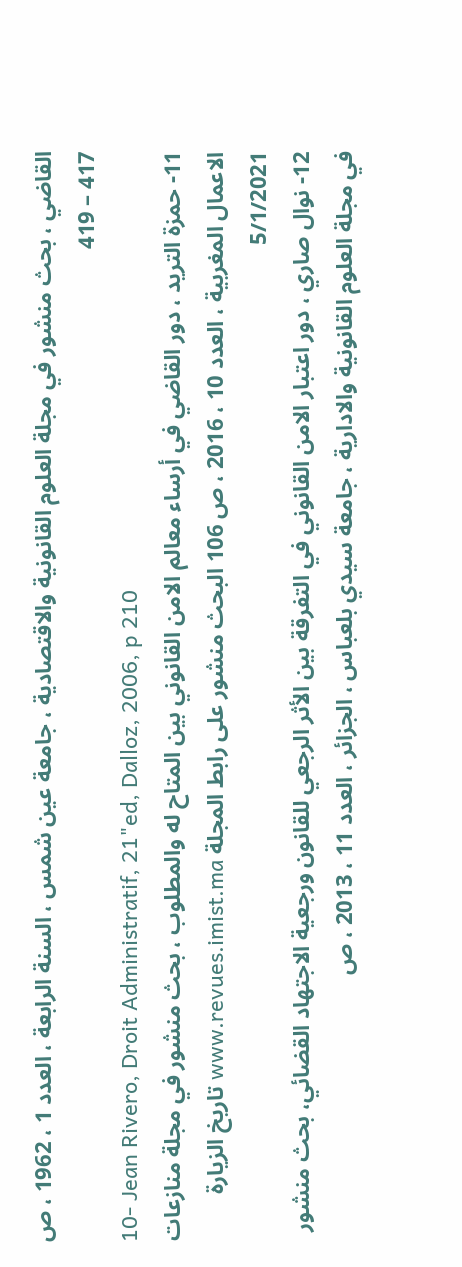القاضي ، بحث منشور في مجلة العلوم القانونية والاقتصادية ، جامعة عين شمس ، السنة الرابعة ، العدد 1 ، 1962 ، ص 417 – 419
10- Jean Rivero, Droit Administratif, 21"ed, Dalloz, 2006, p 210
11- حمزة التريد ، دور القاضي في أرساء معالم الامن القانوني بين المتاح له والمطلوب ، بحث منشور في مجلة منازعات الاعمال المغربية ، العدد 10 ، 2016 ، ص 106 البحث منشور على رابط المجلة www.revues.imist.ma تاريخ الزيارة 5/1/2021
12- نوال صاري ، دور اعتبار الامن القانوني في التفرقة بين الأثر الرجعي للقانون ورجعية الاجتهاد القضائي، بحث منشور في مجلة العلوم القانونية والادارية ، جامعة سيدي بلعباس ، الجزائر ، العدد 11 ، 2013 ، ص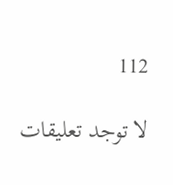112

لا توجد تعليقات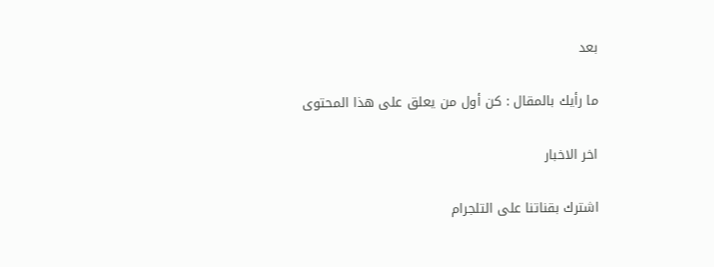بعد

ما رأيك بالمقال : كن أول من يعلق على هذا المحتوى

اخر الاخبار

اشترك بقناتنا على التلجرام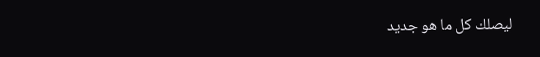ليصلك كل ما هو جديد